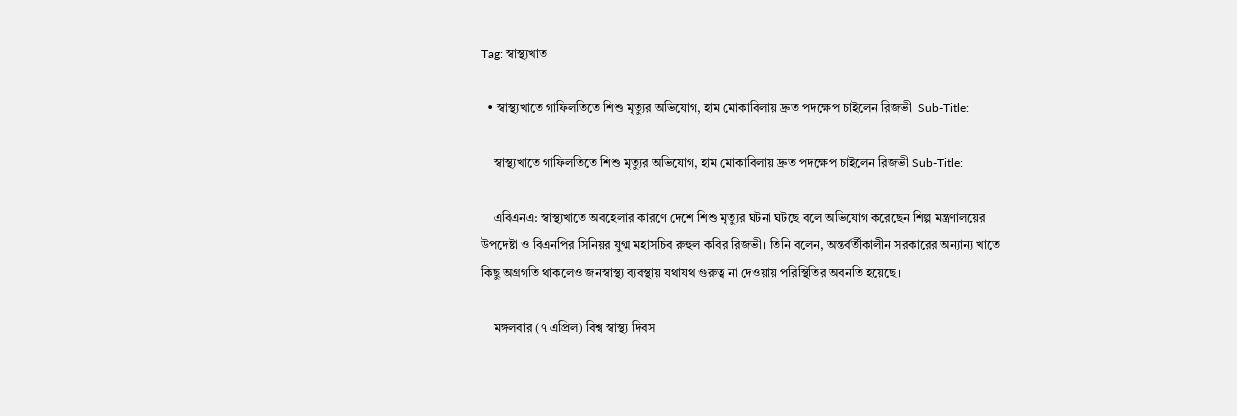Tag: স্বাস্থ্যখাত

  • স্বাস্থ্যখাতে গাফিলতিতে শিশু মৃত্যুর অভিযোগ, হাম মোকাবিলায় দ্রুত পদক্ষেপ চাইলেন রিজভী  Sub-Title:

    স্বাস্থ্যখাতে গাফিলতিতে শিশু মৃত্যুর অভিযোগ, হাম মোকাবিলায় দ্রুত পদক্ষেপ চাইলেন রিজভী Sub-Title:

    এবিএনএ: স্বাস্থ্যখাতে অবহেলার কারণে দেশে শিশু মৃত্যুর ঘটনা ঘটছে বলে অভিযোগ করেছেন শিল্প মন্ত্রণালয়ের উপদেষ্টা ও বিএনপির সিনিয়র যুগ্ম মহাসচিব রুহুল কবির রিজভী। তিনি বলেন, অন্তর্বর্তীকালীন সরকারের অন্যান্য খাতে কিছু অগ্রগতি থাকলেও জনস্বাস্থ্য ব্যবস্থায় যথাযথ গুরুত্ব না দেওয়ায় পরিস্থিতির অবনতি হয়েছে।

    মঙ্গলবার (৭ এপ্রিল) বিশ্ব স্বাস্থ্য দিবস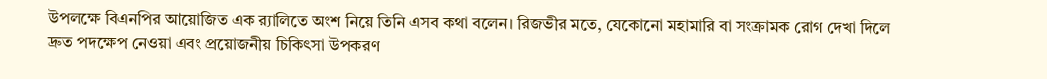উপলক্ষে বিএনপির আয়োজিত এক র‍্যালিতে অংশ নিয়ে তিনি এসব কথা বলেন। রিজভীর মতে, যেকোনো মহামারি বা সংক্রামক রোগ দেখা দিলে দ্রুত পদক্ষেপ নেওয়া এবং প্রয়োজনীয় চিকিৎসা উপকরণ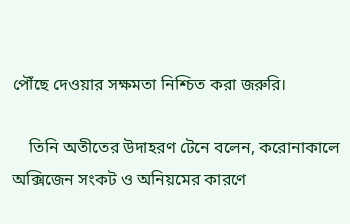পৌঁছে দেওয়ার সক্ষমতা নিশ্চিত করা জরুরি।

    তিনি অতীতের উদাহরণ টেনে বলেন, করোনাকালে অক্সিজেন সংকট ও অনিয়মের কারণে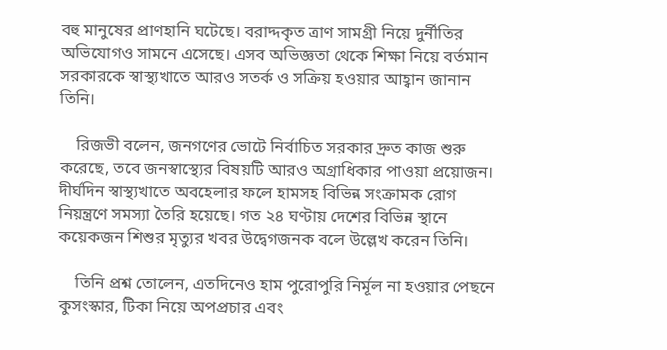বহু মানুষের প্রাণহানি ঘটেছে। বরাদ্দকৃত ত্রাণ সামগ্রী নিয়ে দুর্নীতির অভিযোগও সামনে এসেছে। এসব অভিজ্ঞতা থেকে শিক্ষা নিয়ে বর্তমান সরকারকে স্বাস্থ্যখাতে আরও সতর্ক ও সক্রিয় হওয়ার আহ্বান জানান তিনি।

    রিজভী বলেন, জনগণের ভোটে নির্বাচিত সরকার দ্রুত কাজ শুরু করেছে, তবে জনস্বাস্থ্যের বিষয়টি আরও অগ্রাধিকার পাওয়া প্রয়োজন। দীর্ঘদিন স্বাস্থ্যখাতে অবহেলার ফলে হামসহ বিভিন্ন সংক্রামক রোগ নিয়ন্ত্রণে সমস্যা তৈরি হয়েছে। গত ২৪ ঘণ্টায় দেশের বিভিন্ন স্থানে কয়েকজন শিশুর মৃত্যুর খবর উদ্বেগজনক বলে উল্লেখ করেন তিনি।

    তিনি প্রশ্ন তোলেন, এতদিনেও হাম পুরোপুরি নির্মূল না হওয়ার পেছনে কুসংস্কার, টিকা নিয়ে অপপ্রচার এবং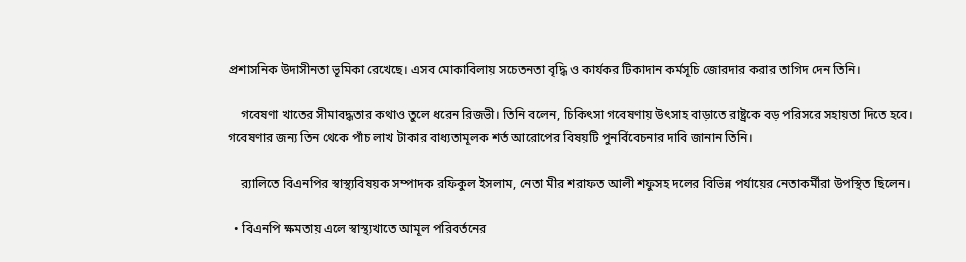প্রশাসনিক উদাসীনতা ভূমিকা রেখেছে। এসব মোকাবিলায় সচেতনতা বৃদ্ধি ও কার্যকর টিকাদান কর্মসূচি জোরদার করার তাগিদ দেন তিনি।

    গবেষণা খাতের সীমাবদ্ধতার কথাও তুলে ধরেন রিজভী। তিনি বলেন, চিকিৎসা গবেষণায় উৎসাহ বাড়াতে রাষ্ট্রকে বড় পরিসরে সহায়তা দিতে হবে। গবেষণার জন্য তিন থেকে পাঁচ লাখ টাকার বাধ্যতামূলক শর্ত আরোপের বিষয়টি পুনর্বিবেচনার দাবি জানান তিনি।

    র‍্যালিতে বিএনপির স্বাস্থ্যবিষয়ক সম্পাদক রফিকুল ইসলাম, নেতা মীর শরাফত আলী শফুসহ দলের বিভিন্ন পর্যায়ের নেতাকর্মীরা উপস্থিত ছিলেন।

  • বিএনপি ক্ষমতায় এলে স্বাস্থ্যখাতে আমূল পরিবর্তনের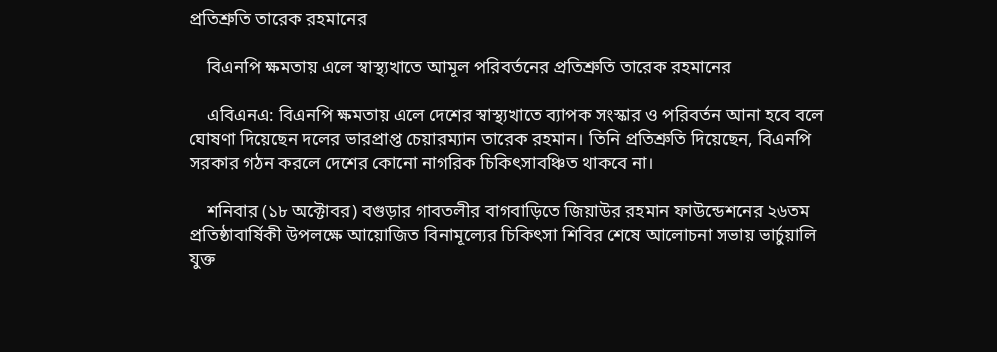প্রতিশ্রুতি তারেক রহমানের

    বিএনপি ক্ষমতায় এলে স্বাস্থ্যখাতে আমূল পরিবর্তনের প্রতিশ্রুতি তারেক রহমানের

    এবিএনএ: বিএনপি ক্ষমতায় এলে দেশের স্বাস্থ্যখাতে ব্যাপক সংস্কার ও পরিবর্তন আনা হবে বলে ঘোষণা দিয়েছেন দলের ভারপ্রাপ্ত চেয়ারম্যান তারেক রহমান। তিনি প্রতিশ্রুতি দিয়েছেন, বিএনপি সরকার গঠন করলে দেশের কোনো নাগরিক চিকিৎসাবঞ্চিত থাকবে না।

    শনিবার (১৮ অক্টোবর) বগুড়ার গাবতলীর বাগবাড়িতে জিয়াউর রহমান ফাউন্ডেশনের ২৬তম প্রতিষ্ঠাবার্ষিকী উপলক্ষে আয়োজিত বিনামূল্যের চিকিৎসা শিবির শেষে আলোচনা সভায় ভার্চুয়ালি যুক্ত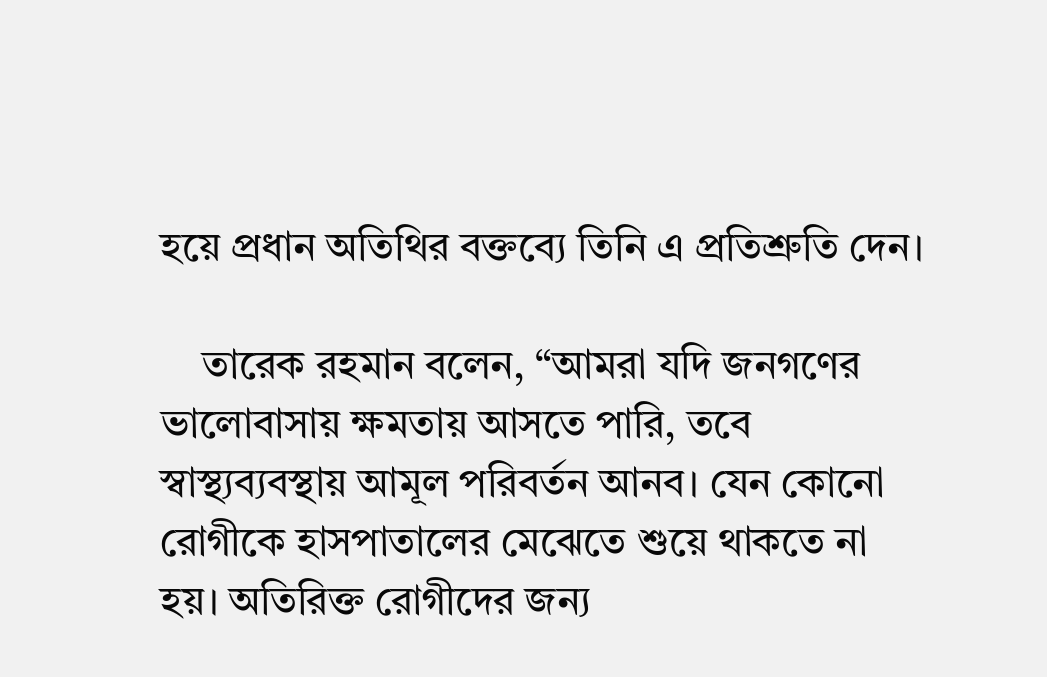হয়ে প্রধান অতিথির বক্তব্যে তিনি এ প্রতিশ্রুতি দেন।

    তারেক রহমান বলেন, “আমরা যদি জনগণের ভালোবাসায় ক্ষমতায় আসতে পারি, তবে স্বাস্থ্যব্যবস্থায় আমূল পরিবর্তন আনব। যেন কোনো রোগীকে হাসপাতালের মেঝেতে শুয়ে থাকতে না হয়। অতিরিক্ত রোগীদের জন্য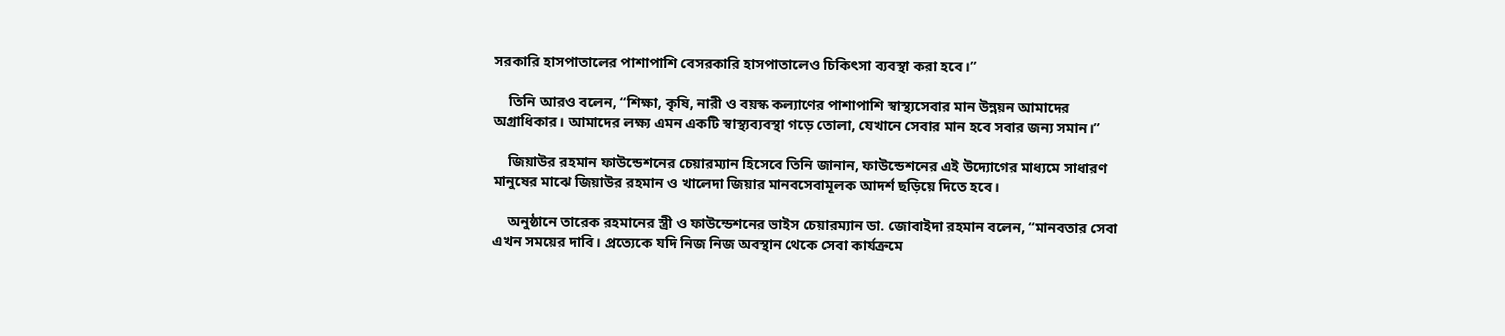সরকারি হাসপাতালের পাশাপাশি বেসরকারি হাসপাতালেও চিকিৎসা ব্যবস্থা করা হবে।”

    তিনি আরও বলেন, “শিক্ষা, কৃষি, নারী ও বয়স্ক কল্যাণের পাশাপাশি স্বাস্থ্যসেবার মান উন্নয়ন আমাদের অগ্রাধিকার। আমাদের লক্ষ্য এমন একটি স্বাস্থ্যব্যবস্থা গড়ে তোলা, যেখানে সেবার মান হবে সবার জন্য সমান।”

    জিয়াউর রহমান ফাউন্ডেশনের চেয়ারম্যান হিসেবে তিনি জানান, ফাউন্ডেশনের এই উদ্যোগের মাধ্যমে সাধারণ মানুষের মাঝে জিয়াউর রহমান ও খালেদা জিয়ার মানবসেবামূলক আদর্শ ছড়িয়ে দিতে হবে।

    অনুষ্ঠানে তারেক রহমানের স্ত্রী ও ফাউন্ডেশনের ভাইস চেয়ারম্যান ডা. জোবাইদা রহমান বলেন, “মানবতার সেবা এখন সময়ের দাবি। প্রত্যেকে যদি নিজ নিজ অবস্থান থেকে সেবা কার্যক্রমে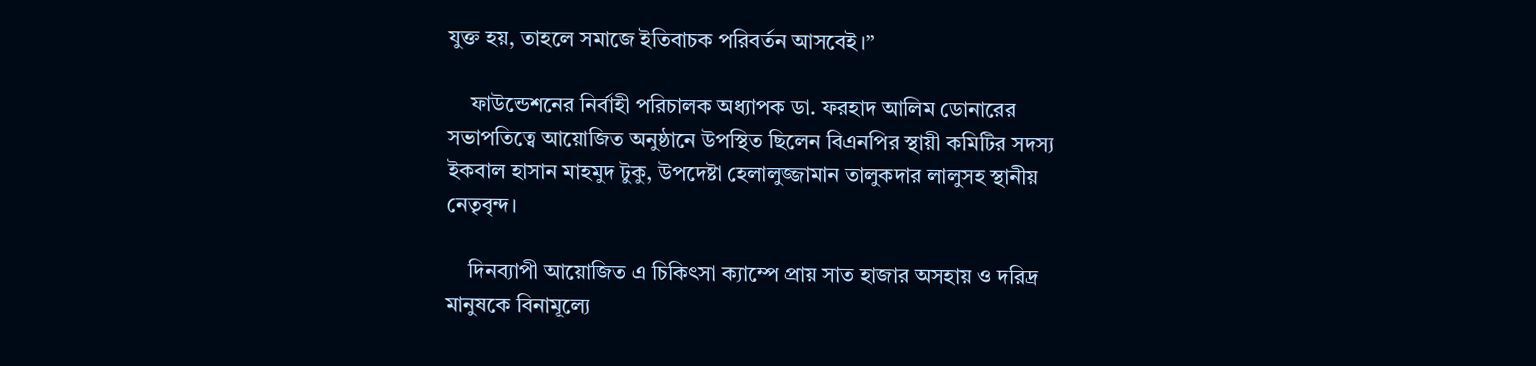যুক্ত হয়, তাহলে সমাজে ইতিবাচক পরিবর্তন আসবেই।”

    ফাউন্ডেশনের নির্বাহী পরিচালক অধ্যাপক ডা. ফরহাদ আলিম ডোনারের সভাপতিত্বে আয়োজিত অনুষ্ঠানে উপস্থিত ছিলেন বিএনপির স্থায়ী কমিটির সদস্য ইকবাল হাসান মাহমুদ টুকু, উপদেষ্টা হেলালুজ্জামান তালুকদার লালুসহ স্থানীয় নেতৃবৃন্দ।

    দিনব্যাপী আয়োজিত এ চিকিৎসা ক্যাম্পে প্রায় সাত হাজার অসহায় ও দরিদ্র মানুষকে বিনামূল্যে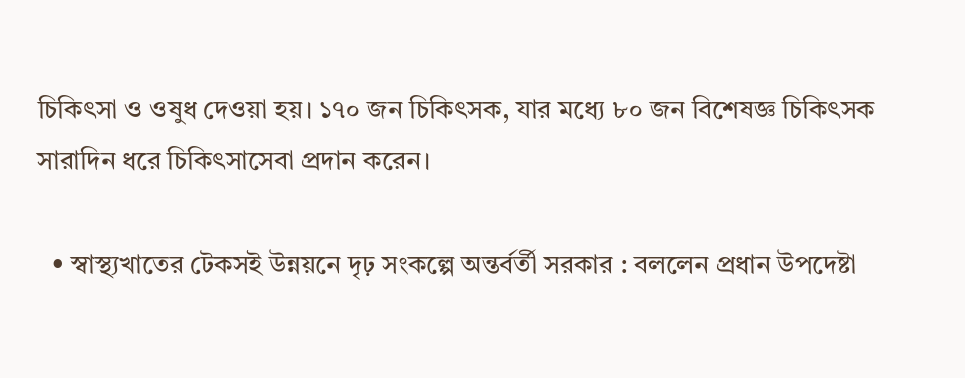চিকিৎসা ও ওষুধ দেওয়া হয়। ১৭০ জন চিকিৎসক, যার মধ্যে ৮০ জন বিশেষজ্ঞ চিকিৎসক সারাদিন ধরে চিকিৎসাসেবা প্রদান করেন।

  • স্বাস্থ্যখাতের টেকসই উন্নয়নে দৃঢ় সংকল্পে অন্তর্বর্তী সরকার : বললেন প্রধান উপদেষ্টা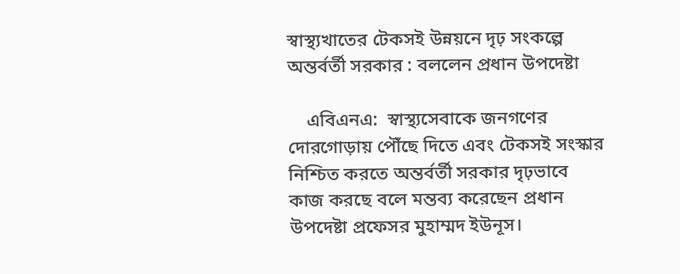স্বাস্থ্যখাতের টেকসই উন্নয়নে দৃঢ় সংকল্পে অন্তর্বর্তী সরকার : বললেন প্রধান উপদেষ্টা

    এবিএনএ:  স্বাস্থ্যসেবাকে জনগণের দোরগোড়ায় পৌঁছে দিতে এবং টেকসই সংস্কার নিশ্চিত করতে অন্তর্বর্তী সরকার দৃঢ়ভাবে কাজ করছে বলে মন্তব্য করেছেন প্রধান উপদেষ্টা প্রফেসর মুহাম্মদ ইউনূস।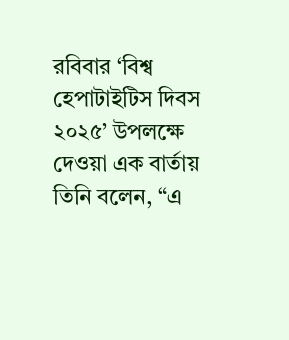রবিবার ‘বিশ্ব হেপাটাইটিস দিবস ২০২৫’ উপলক্ষে দেওয়া এক বার্তায় তিনি বলেন, “এ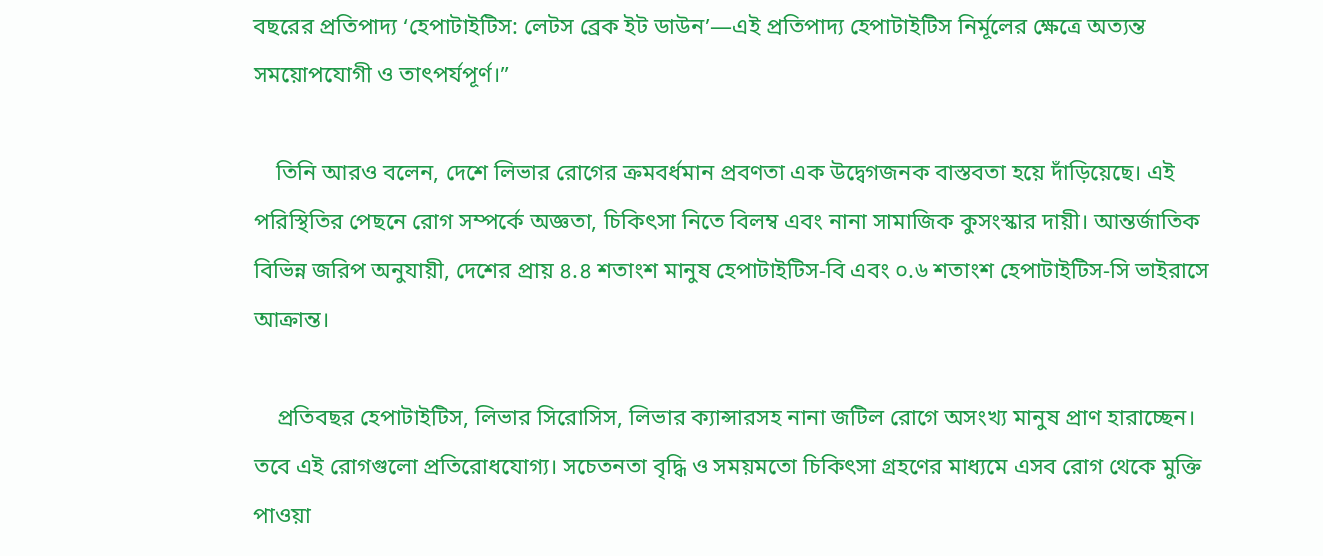বছরের প্রতিপাদ্য ‘হেপাটাইটিস: লেটস ব্রেক ইট ডাউন’—এই প্রতিপাদ্য হেপাটাইটিস নির্মূলের ক্ষেত্রে অত্যন্ত সময়োপযোগী ও তাৎপর্যপূর্ণ।”

    তিনি আরও বলেন, দেশে লিভার রোগের ক্রমবর্ধমান প্রবণতা এক উদ্বেগজনক বাস্তবতা হয়ে দাঁড়িয়েছে। এই পরিস্থিতির পেছনে রোগ সম্পর্কে অজ্ঞতা, চিকিৎসা নিতে বিলম্ব এবং নানা সামাজিক কুসংস্কার দায়ী। আন্তর্জাতিক বিভিন্ন জরিপ অনুযায়ী, দেশের প্রায় ৪.৪ শতাংশ মানুষ হেপাটাইটিস-বি এবং ০.৬ শতাংশ হেপাটাইটিস-সি ভাইরাসে আক্রান্ত।

    প্রতিবছর হেপাটাইটিস, লিভার সিরোসিস, লিভার ক্যান্সারসহ নানা জটিল রোগে অসংখ্য মানুষ প্রাণ হারাচ্ছেন। তবে এই রোগগুলো প্রতিরোধযোগ্য। সচেতনতা বৃদ্ধি ও সময়মতো চিকিৎসা গ্রহণের মাধ্যমে এসব রোগ থেকে মুক্তি পাওয়া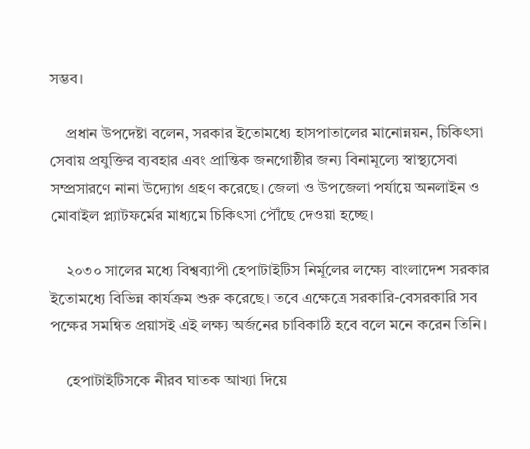সম্ভব।

    প্রধান উপদেষ্টা বলেন, সরকার ইতোমধ্যে হাসপাতালের মানোন্নয়ন, চিকিৎসা সেবায় প্রযুক্তির ব্যবহার এবং প্রান্তিক জনগোষ্ঠীর জন্য বিনামূল্যে স্বাস্থ্যসেবা সম্প্রসারণে নানা উদ্যোগ গ্রহণ করেছে। জেলা ও উপজেলা পর্যায়ে অনলাইন ও মোবাইল প্ল্যাটফর্মের মাধ্যমে চিকিৎসা পৌঁছে দেওয়া হচ্ছে।

    ২০৩০ সালের মধ্যে বিশ্বব্যাপী হেপাটাইটিস নির্মূলের লক্ষ্যে বাংলাদেশ সরকার ইতোমধ্যে বিভিন্ন কার্যক্রম শুরু করেছে। তবে এক্ষেত্রে সরকারি-বেসরকারি সব পক্ষের সমন্বিত প্রয়াসই এই লক্ষ্য অর্জনের চাবিকাঠি হবে বলে মনে করেন তিনি।

    হেপাটাইটিসকে নীরব ঘাতক আখ্যা দিয়ে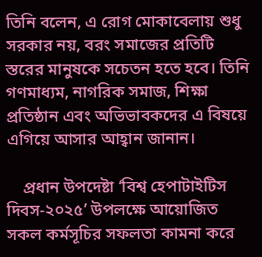তিনি বলেন, এ রোগ মোকাবেলায় শুধু সরকার নয়, বরং সমাজের প্রতিটি স্তরের মানুষকে সচেতন হতে হবে। তিনি গণমাধ্যম, নাগরিক সমাজ, শিক্ষা প্রতিষ্ঠান এবং অভিভাবকদের এ বিষয়ে এগিয়ে আসার আহ্বান জানান।

    প্রধান উপদেষ্টা ‘বিশ্ব হেপাটাইটিস দিবস-২০২৫’ উপলক্ষে আয়োজিত সকল কর্মসূচির সফলতা কামনা করে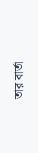তার বার্তা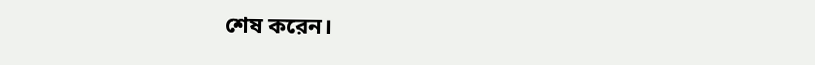শেষ করেন।